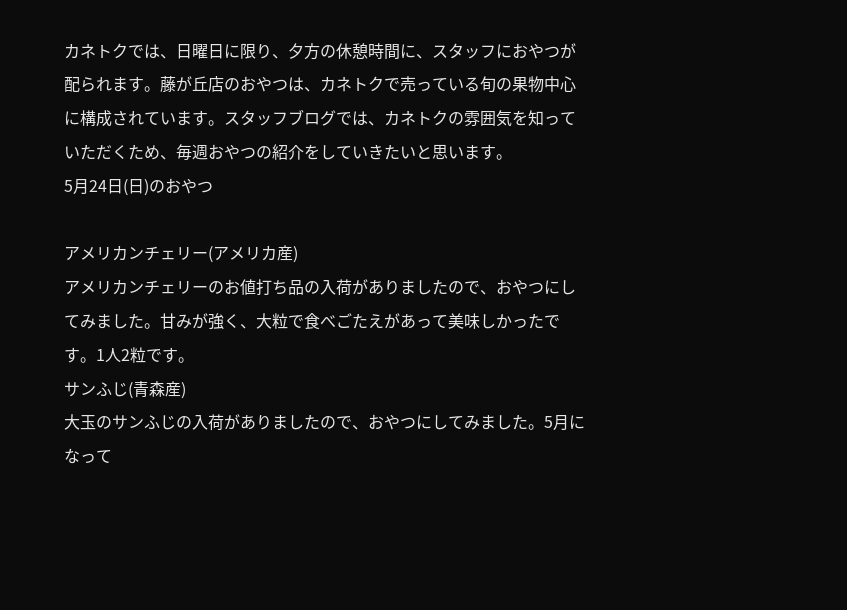カネトクでは、日曜日に限り、夕方の休憩時間に、スタッフにおやつが配られます。藤が丘店のおやつは、カネトクで売っている旬の果物中心に構成されています。スタッフブログでは、カネトクの雰囲気を知っていただくため、毎週おやつの紹介をしていきたいと思います。
5月24日(日)のおやつ

アメリカンチェリー(アメリカ産)
アメリカンチェリーのお値打ち品の入荷がありましたので、おやつにしてみました。甘みが強く、大粒で食べごたえがあって美味しかったです。1人2粒です。
サンふじ(青森産)
大玉のサンふじの入荷がありましたので、おやつにしてみました。5月になって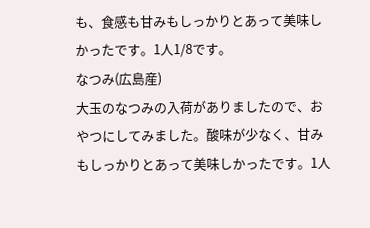も、食感も甘みもしっかりとあって美味しかったです。1人1/8です。
なつみ(広島産)
大玉のなつみの入荷がありましたので、おやつにしてみました。酸味が少なく、甘みもしっかりとあって美味しかったです。1人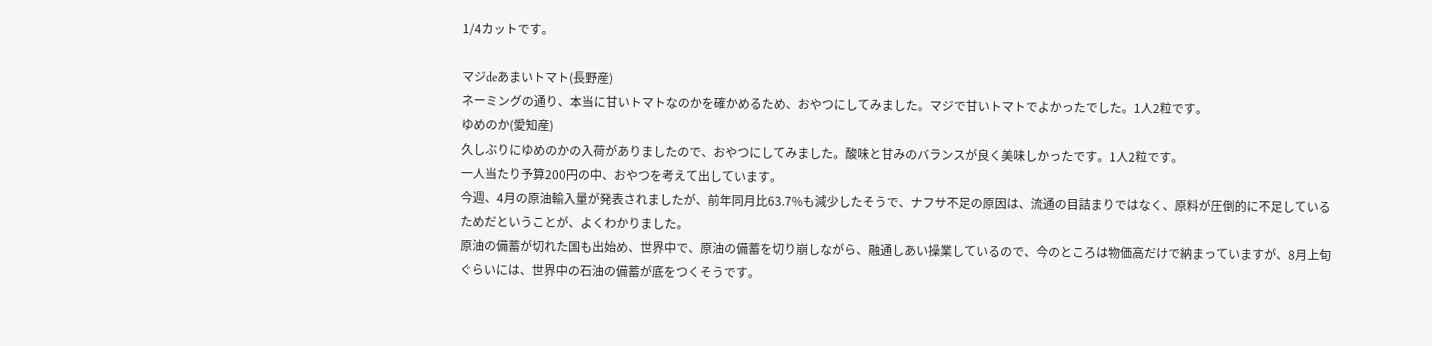1/4カットです。

マジdeあまいトマト(長野産)
ネーミングの通り、本当に甘いトマトなのかを確かめるため、おやつにしてみました。マジで甘いトマトでよかったでした。1人2粒です。
ゆめのか(愛知産)
久しぶりにゆめのかの入荷がありましたので、おやつにしてみました。酸味と甘みのバランスが良く美味しかったです。1人2粒です。
一人当たり予算200円の中、おやつを考えて出しています。
今週、4月の原油輸入量が発表されましたが、前年同月比63.7%も減少したそうで、ナフサ不足の原因は、流通の目詰まりではなく、原料が圧倒的に不足しているためだということが、よくわかりました。
原油の備蓄が切れた国も出始め、世界中で、原油の備蓄を切り崩しながら、融通しあい操業しているので、今のところは物価高だけで納まっていますが、8月上旬ぐらいには、世界中の石油の備蓄が底をつくそうです。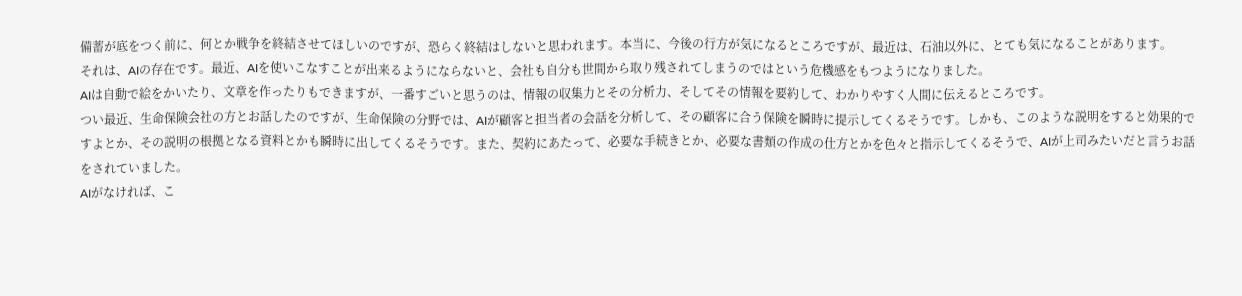備蓄が底をつく前に、何とか戦争を終結させてほしいのですが、恐らく終結はしないと思われます。本当に、今後の行方が気になるところですが、最近は、石油以外に、とても気になることがあります。
それは、AIの存在です。最近、AIを使いこなすことが出来るようにならないと、会社も自分も世間から取り残されてしまうのではという危機感をもつようになりました。
AIは自動で絵をかいたり、文章を作ったりもできますが、一番すごいと思うのは、情報の収集力とその分析力、そしてその情報を要約して、わかりやすく人間に伝えるところです。
つい最近、生命保険会社の方とお話したのですが、生命保険の分野では、AIが顧客と担当者の会話を分析して、その顧客に合う保険を瞬時に提示してくるそうです。しかも、このような説明をすると効果的ですよとか、その説明の根拠となる資料とかも瞬時に出してくるそうです。また、契約にあたって、必要な手続きとか、必要な書類の作成の仕方とかを色々と指示してくるそうで、AIが上司みたいだと言うお話をされていました。
AIがなければ、こ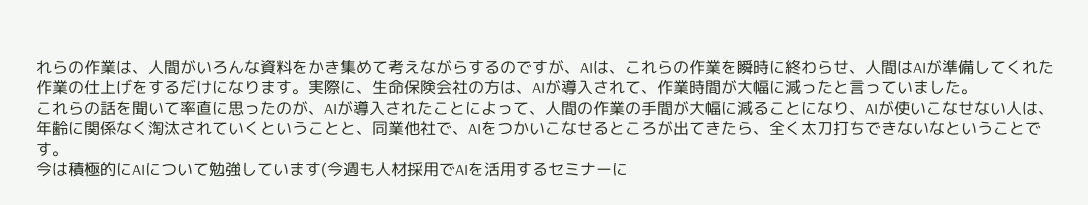れらの作業は、人間がいろんな資料をかき集めて考えながらするのですが、AIは、これらの作業を瞬時に終わらせ、人間はAIが準備してくれた作業の仕上げをするだけになります。実際に、生命保険会社の方は、AIが導入されて、作業時間が大幅に減ったと言っていました。
これらの話を聞いて率直に思ったのが、AIが導入されたことによって、人間の作業の手間が大幅に減ることになり、AIが使いこなせない人は、年齢に関係なく淘汰されていくということと、同業他社で、AIをつかいこなせるところが出てきたら、全く太刀打ちできないなということです。
今は積極的にAIについて勉強しています(今週も人材採用でAIを活用するセミナーに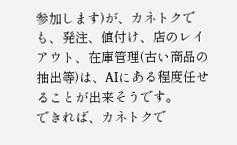参加します)が、カネトクでも、発注、値付け、店のレイアウト、在庫管理(古い商品の抽出等)は、AIにある程度任せることが出来そうです。
できれば、カネトクで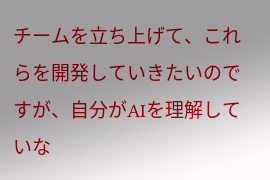チームを立ち上げて、これらを開発していきたいのですが、自分がAIを理解していな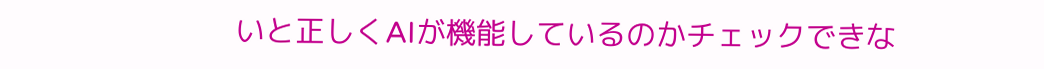いと正しくAIが機能しているのかチェックできな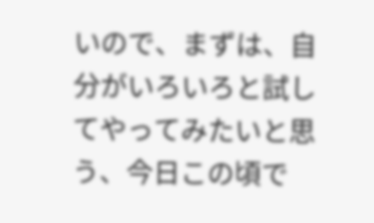いので、まずは、自分がいろいろと試してやってみたいと思う、今日この頃で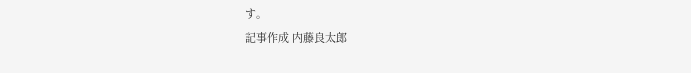す。
記事作成 内藤良太郎